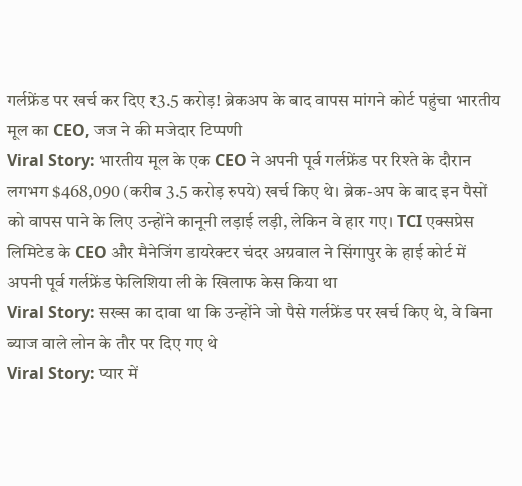गर्लफ्रेंड पर खर्च कर दिए ₹3.5 करोड़! ब्रेकअप के बाद वापस मांगने कोर्ट पहुंचा भारतीय मूल का CEO, जज ने की मजेदार टिप्पणी
Viral Story: भारतीय मूल के एक CEO ने अपनी पूर्व गर्लफ्रेंड पर रिश्ते के दौरान लगभग $468,090 (करीब 3.5 करोड़ रुपये) खर्च किए थे। ब्रेक-अप के बाद इन पैसों को वापस पाने के लिए उन्होंने कानूनी लड़ाई लड़ी, लेकिन वे हार गए। TCI एक्सप्रेस लिमिटेड के CEO और मैनेजिंग डायरेक्टर चंदर अग्रवाल ने सिंगापुर के हाई कोर्ट में अपनी पूर्व गर्लफ्रेंड फेलिशिया ली के खिलाफ केस किया था
Viral Story: सख्स का दावा था कि उन्होंने जो पैसे गर्लफ्रेंड पर खर्च किए थे, वे बिना ब्याज वाले लोन के तौर पर दिए गए थे
Viral Story: प्यार में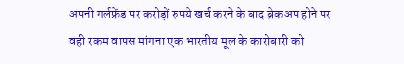अपनी गर्लफ्रेंड पर करोड़ों रुपये खर्च करने के बाद ब्रेकअप होने पर वही रकम वापस मांगना एक भारतीय मूल के कारोबारी को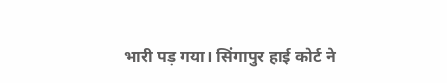भारी पड़ गया। सिंगापुर हाई कोर्ट ने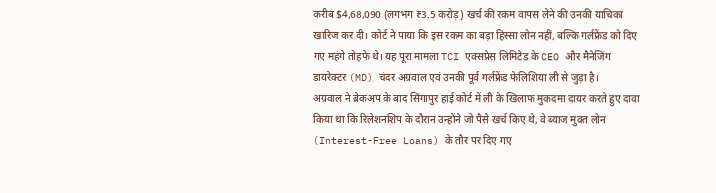करीब $4,68,090 (लगभग ₹3.5 करोड़) खर्च की रकम वापस लेने की उनकी याचिका खारिज कर दी। कोर्ट ने पाया कि इस रकम का बड़ा हिस्सा लोन नहीं, बल्कि गर्लफ्रेंड को दिए गए महंगे तोहफे थे। यह पूरा मामला TCI एक्सप्रेस लिमिटेड के CEO और मैनेजिंग डायरेक्टर (MD) चंदर अग्रवाल एवं उनकी पूर्व गर्लफ्रेंड फेलिशिया ली से जुड़ा है।
अग्रवाल ने ब्रेकअप के बाद सिंगापुर हाई कोर्ट में ली के खिलाफ मुकदमा दायर करते हुए दावा किया था कि रिलेशनशिप के दौरान उन्होंने जो पैसे खर्च किए थे, वे ब्याज मुक्त लोन (Interest-Free Loans) के तौर पर दिए गए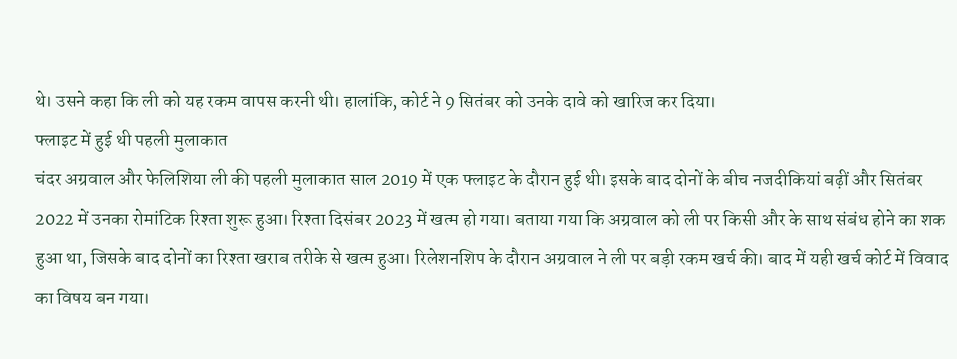थे। उसने कहा कि ली को यह रकम वापस करनी थी। हालांकि, कोर्ट ने 9 सितंबर को उनके दावे को खारिज कर दिया।
फ्लाइट में हुई थी पहली मुलाकात
चंदर अग्रवाल और फेलिशिया ली की पहली मुलाकात साल 2019 में एक फ्लाइट के दौरान हुई थी। इसके बाद दोनों के बीच नजदीकियां बढ़ीं और सितंबर 2022 में उनका रोमांटिक रिश्ता शुरू हुआ। रिश्ता दिसंबर 2023 में खत्म हो गया। बताया गया कि अग्रवाल को ली पर किसी और के साथ संबंध होने का शक हुआ था, जिसके बाद दोनों का रिश्ता खराब तरीके से खत्म हुआ। रिलेशनशिप के दौरान अग्रवाल ने ली पर बड़ी रकम खर्च की। बाद में यही खर्च कोर्ट में विवाद का विषय बन गया।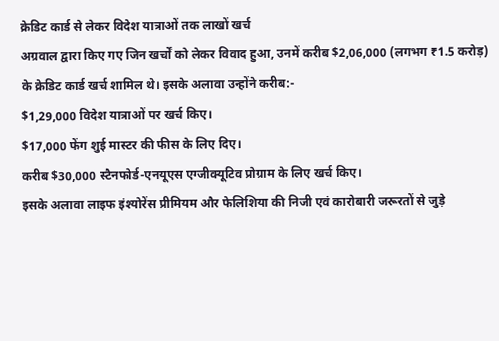क्रेडिट कार्ड से लेकर विदेश यात्राओं तक लाखों खर्च
अग्रवाल द्वारा किए गए जिन खर्चों को लेकर विवाद हुआ, उनमें करीब $2,06,000 (लगभग ₹1.5 करोड़) के क्रेडिट कार्ड खर्च शामिल थे। इसके अलावा उन्होंने करीब:-
$1,29,000 विदेश यात्राओं पर खर्च किए।
$17,000 फेंग शुई मास्टर की फीस के लिए दिए।
करीब $30,000 स्टैनफोर्ड-एनयूएस एग्जीक्यूटिव प्रोग्राम के लिए खर्च किए।
इसके अलावा लाइफ इंश्योरेंस प्रीमियम और फेलिशिया की निजी एवं कारोबारी जरूरतों से जुड़े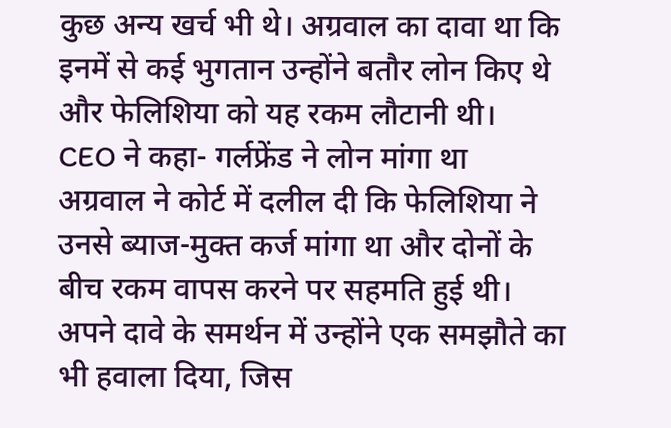कुछ अन्य खर्च भी थे। अग्रवाल का दावा था कि इनमें से कई भुगतान उन्होंने बतौर लोन किए थे और फेलिशिया को यह रकम लौटानी थी।
CEO ने कहा- गर्लफ्रेंड ने लोन मांगा था
अग्रवाल ने कोर्ट में दलील दी कि फेलिशिया ने उनसे ब्याज-मुक्त कर्ज मांगा था और दोनों के बीच रकम वापस करने पर सहमति हुई थी। अपने दावे के समर्थन में उन्होंने एक समझौते का भी हवाला दिया, जिस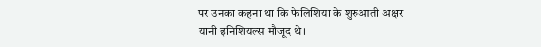पर उनका कहना था कि फेलिशिया के शुरुआती अक्षर यानी इनिशियल्स मौजूद थे।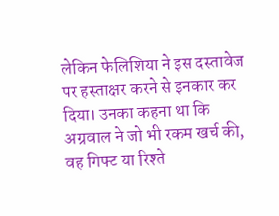लेकिन फेलिशिया ने इस दस्तावेज पर हस्ताक्षर करने से इनकार कर दिया। उनका कहना था कि अग्रवाल ने जो भी रकम खर्च की, वह गिफ्ट या रिश्ते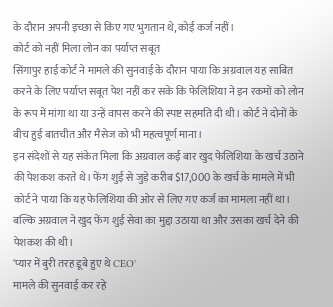के दौरान अपनी इच्छा से किए गए भुगतान थे, कोई कर्ज नहीं।
कोर्ट को नहीं मिला लोन का पर्याप्त सबूत
सिंगापुर हाई कोर्ट ने मामले की सुनवाई के दौरान पाया कि अग्रवाल यह साबित करने के लिए पर्याप्त सबूत पेश नहीं कर सके कि फेलिशिया ने इन रकमों को लोन के रूप में मांगा था या उन्हें वापस करने की स्पष्ट सहमति दी थी। कोर्ट ने दोनों के बीच हुई बातचीत और मैसेज को भी महत्वपूर्ण माना।
इन संदेशों से यह संकेत मिला कि अग्रवाल कई बार खुद फेलिशिया के खर्च उठाने की पेशकश करते थे। फेंग शुई से जुड़े करीब $17,000 के खर्च के मामले में भी कोर्ट ने पाया कि यह फेलिशिया की ओर से लिए गए कर्ज का मामला नहीं था। बल्कि अग्रवाल ने खुद फेंग शुई सेवा का मुद्दा उठाया था और उसका खर्च देने की पेशकश की थी।
'प्यार में बुरी तरह डूबे हुए थे CEO'
मामले की सुनवाई कर रहे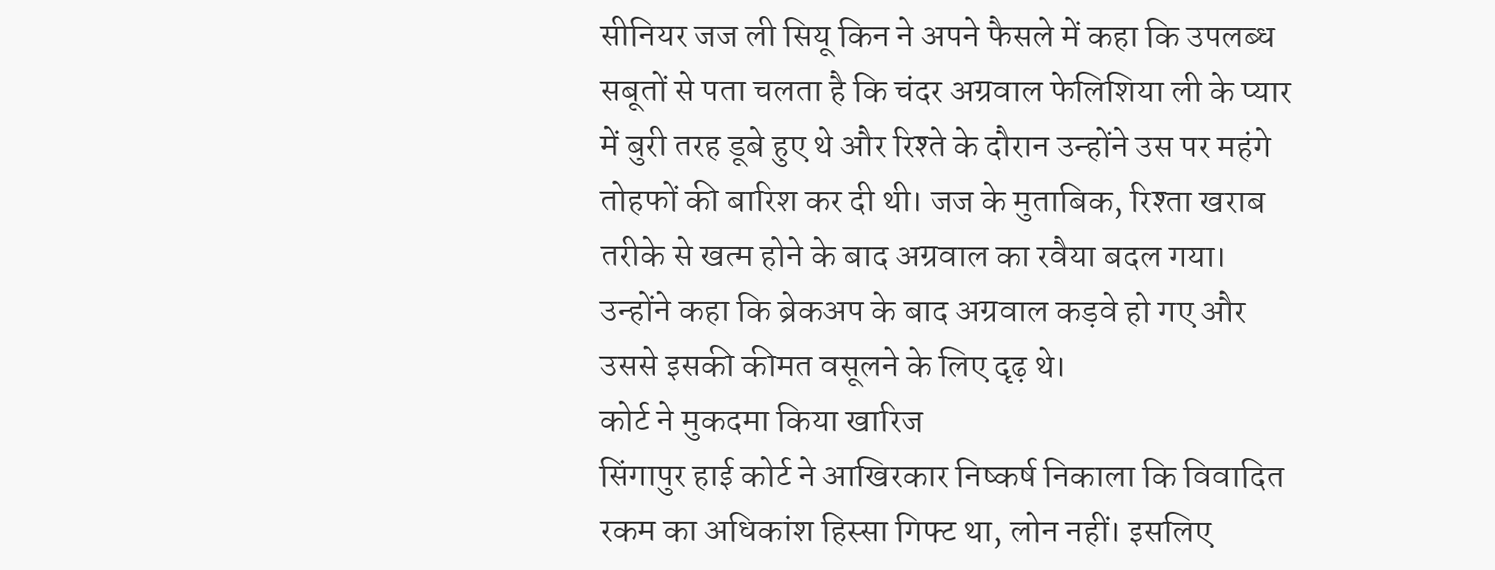सीनियर जज ली सियू किन ने अपने फैसले में कहा कि उपलब्ध सबूतों से पता चलता है कि चंदर अग्रवाल फेलिशिया ली के प्यार में बुरी तरह डूबे हुए थे और रिश्ते के दौरान उन्होंने उस पर महंगे तोहफों की बारिश कर दी थी। जज के मुताबिक, रिश्ता खराब तरीके से खत्म होने के बाद अग्रवाल का रवैया बदल गया। उन्होंने कहा कि ब्रेकअप के बाद अग्रवाल कड़वे हो गए और उससे इसकी कीमत वसूलने के लिए दृढ़ थे।
कोर्ट ने मुकदमा किया खारिज
सिंगापुर हाई कोर्ट ने आखिरकार निष्कर्ष निकाला कि विवादित रकम का अधिकांश हिस्सा गिफ्ट था, लोन नहीं। इसलिए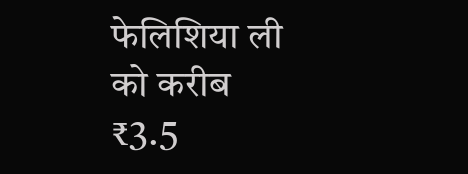फेलिशिया ली को करीब ₹3.5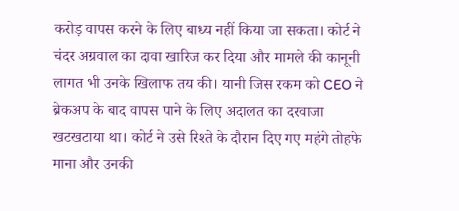करोड़ वापस करने के लिए बाध्य नहीं किया जा सकता। कोर्ट ने चंदर अग्रवाल का दावा खारिज कर दिया और मामले की कानूनी लागत भी उनके खिलाफ तय की। यानी जिस रकम को CEO ने ब्रेकअप के बाद वापस पाने के लिए अदालत का दरवाजा खटखटाया था। कोर्ट ने उसे रिश्ते के दौरान दिए गए महंगे तोहफे माना और उनकी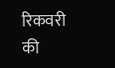रिकवरी की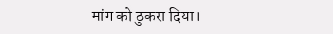मांग को ठुकरा दिया।